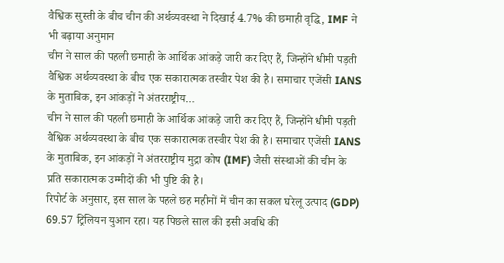वैश्विक सुस्ती के बीच चीन की अर्थव्यवस्था ने दिखाई 4.7% की छमाही वृद्धि, IMF ने भी बढ़ाया अनुमान
चीन ने साल की पहली छमाही के आर्थिक आंकड़े जारी कर दिए हैं, जिन्होंने धीमी पड़ती वैश्विक अर्थव्यवस्था के बीच एक सकारात्मक तस्वीर पेश की है। समाचार एजेंसी IANS के मुताबिक, इन आंकड़ों ने अंतरराष्ट्रीय…
चीन ने साल की पहली छमाही के आर्थिक आंकड़े जारी कर दिए हैं, जिन्होंने धीमी पड़ती वैश्विक अर्थव्यवस्था के बीच एक सकारात्मक तस्वीर पेश की है। समाचार एजेंसी IANS के मुताबिक, इन आंकड़ों ने अंतरराष्ट्रीय मुद्रा कोष (IMF) जैसी संस्थाओं की चीन के प्रति सकारात्मक उम्मीदों की भी पुष्टि की है।
रिपोर्ट के अनुसार, इस साल के पहले छह महीनों में चीन का सकल घरेलू उत्पाद (GDP) 69.57 ट्रिलियन युआन रहा। यह पिछले साल की इसी अवधि की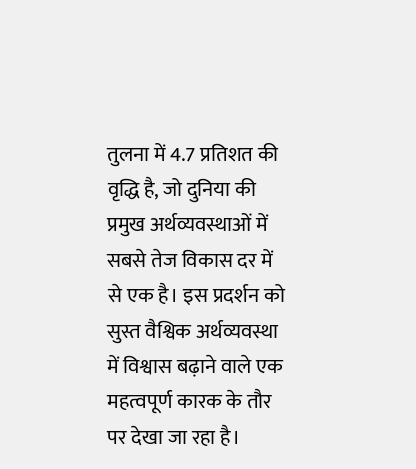तुलना में 4.7 प्रतिशत की वृद्धि है, जो दुनिया की प्रमुख अर्थव्यवस्थाओं में सबसे तेज विकास दर में से एक है। इस प्रदर्शन को सुस्त वैश्विक अर्थव्यवस्था में विश्वास बढ़ाने वाले एक महत्वपूर्ण कारक के तौर पर देखा जा रहा है।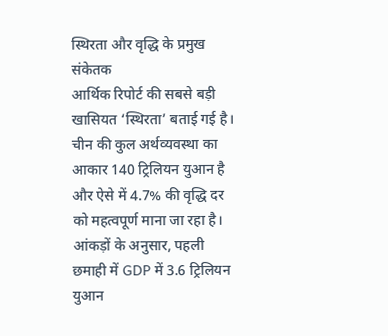स्थिरता और वृद्धि के प्रमुख संकेतक
आर्थिक रिपोर्ट की सबसे बड़ी खासियत ‘स्थिरता’ बताई गई है। चीन की कुल अर्थव्यवस्था का आकार 140 ट्रिलियन युआन है और ऐसे में 4.7% की वृद्धि दर को महत्वपूर्ण माना जा रहा है। आंकड़ों के अनुसार, पहली छमाही में GDP में 3.6 ट्रिलियन युआन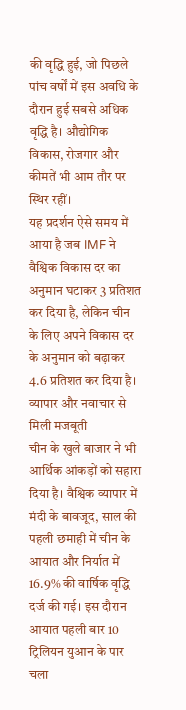की वृद्धि हुई, जो पिछले पांच वर्षों में इस अवधि के दौरान हुई सबसे अधिक वृद्धि है। औद्योगिक विकास, रोजगार और कीमतें भी आम तौर पर स्थिर रहीं।
यह प्रदर्शन ऐसे समय में आया है जब IMF ने वैश्विक विकास दर का अनुमान घटाकर 3 प्रतिशत कर दिया है, लेकिन चीन के लिए अपने विकास दर के अनुमान को बढ़ाकर 4.6 प्रतिशत कर दिया है।
व्यापार और नवाचार से मिली मजबूती
चीन के खुले बाजार ने भी आर्थिक आंकड़ों को सहारा दिया है। वैश्विक व्यापार में मंदी के बावजूद, साल की पहली छमाही में चीन के आयात और निर्यात में 16.9% की वार्षिक वृद्धि दर्ज की गई। इस दौरान आयात पहली बार 10 ट्रिलियन युआन के पार चला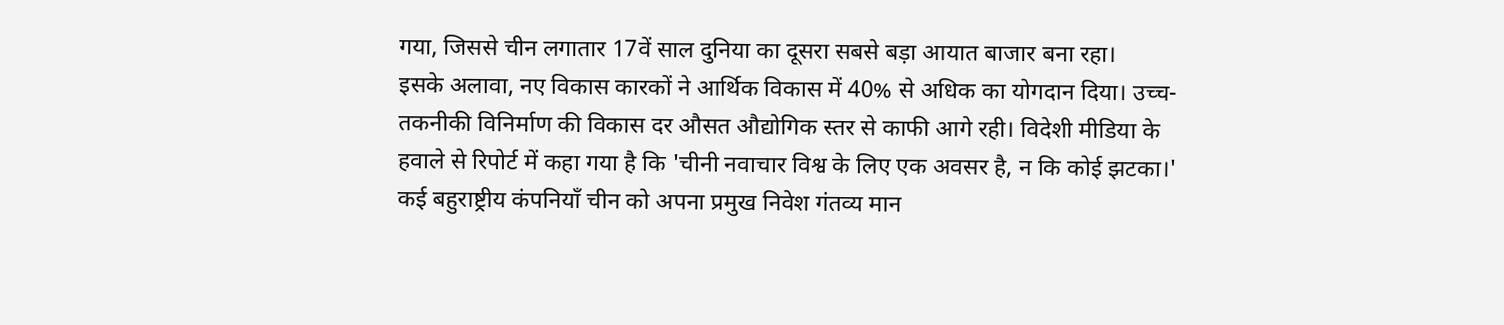गया, जिससे चीन लगातार 17वें साल दुनिया का दूसरा सबसे बड़ा आयात बाजार बना रहा।
इसके अलावा, नए विकास कारकों ने आर्थिक विकास में 40% से अधिक का योगदान दिया। उच्च-तकनीकी विनिर्माण की विकास दर औसत औद्योगिक स्तर से काफी आगे रही। विदेशी मीडिया के हवाले से रिपोर्ट में कहा गया है कि 'चीनी नवाचार विश्व के लिए एक अवसर है, न कि कोई झटका।' कई बहुराष्ट्रीय कंपनियाँ चीन को अपना प्रमुख निवेश गंतव्य मान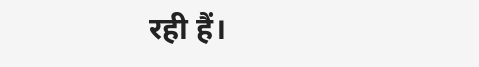रही हैं।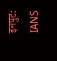इनपुट: IANS